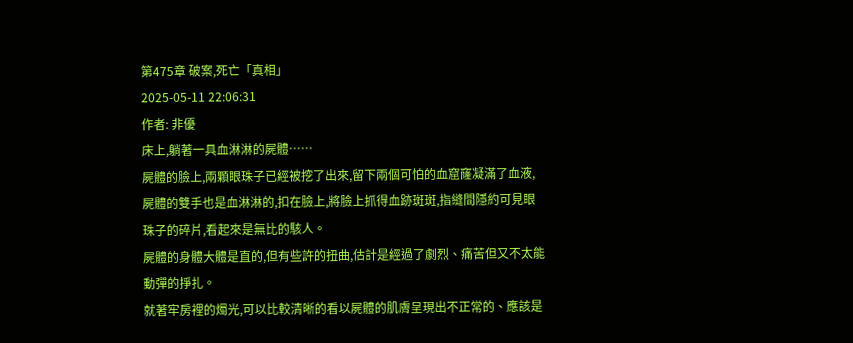第475章 破案,死亡「真相」
2025-05-11 22:06:31
作者: 非優
床上,躺著一具血淋淋的屍體……
屍體的臉上,兩顆眼珠子已經被挖了出來,留下兩個可怕的血窟窿凝滿了血液,屍體的雙手也是血淋淋的,扣在臉上,將臉上抓得血跡斑斑,指縫間隱約可見眼珠子的碎片,看起來是無比的駭人。
屍體的身體大體是直的,但有些許的扭曲,估計是經過了劇烈、痛苦但又不太能動彈的掙扎。
就著牢房裡的燭光,可以比較清晰的看以屍體的肌膚呈現出不正常的、應該是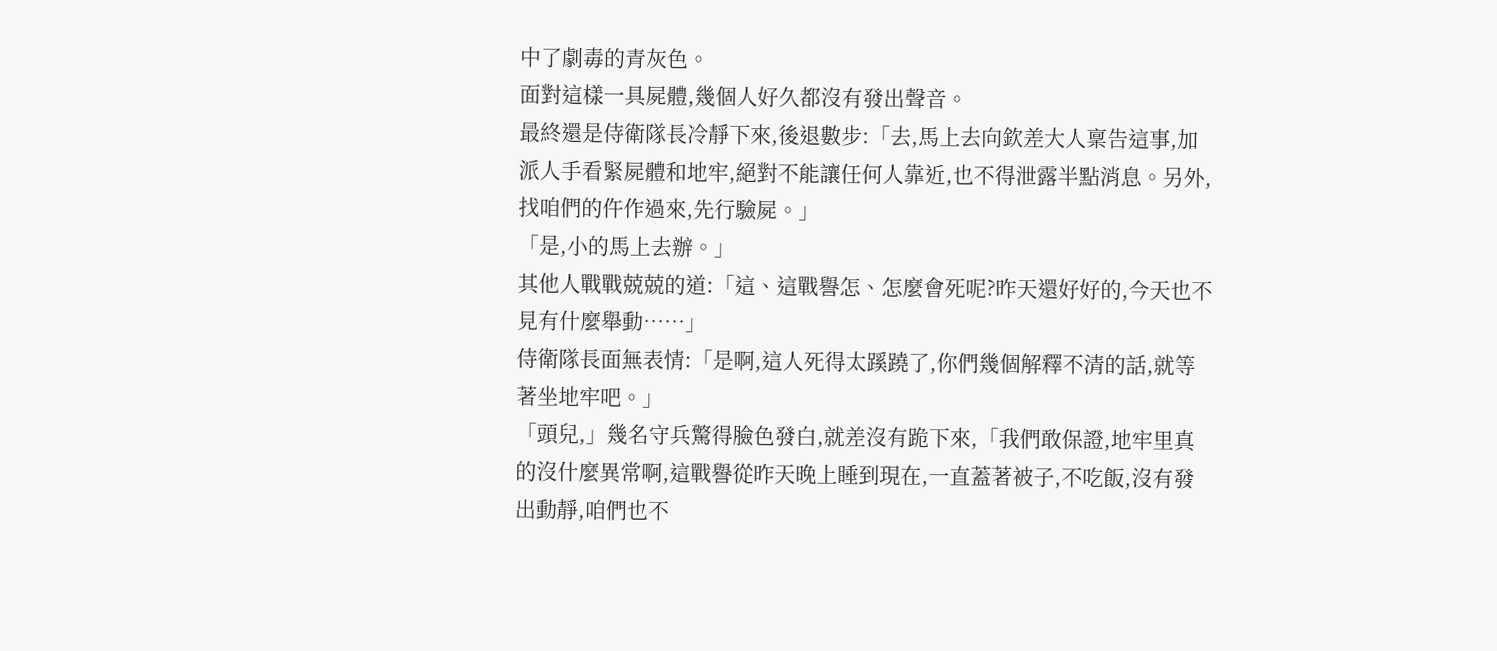中了劇毒的青灰色。
面對這樣一具屍體,幾個人好久都沒有發出聲音。
最終還是侍衛隊長冷靜下來,後退數步:「去,馬上去向欽差大人稟告這事,加派人手看緊屍體和地牢,絕對不能讓任何人靠近,也不得泄露半點消息。另外,找咱們的仵作過來,先行驗屍。」
「是,小的馬上去辦。」
其他人戰戰兢兢的道:「這、這戰譽怎、怎麼會死呢?昨天還好好的,今天也不見有什麼舉動……」
侍衛隊長面無表情:「是啊,這人死得太蹊蹺了,你們幾個解釋不清的話,就等著坐地牢吧。」
「頭兒,」幾名守兵驚得臉色發白,就差沒有跪下來,「我們敢保證,地牢里真的沒什麼異常啊,這戰譽從昨天晚上睡到現在,一直蓋著被子,不吃飯,沒有發出動靜,咱們也不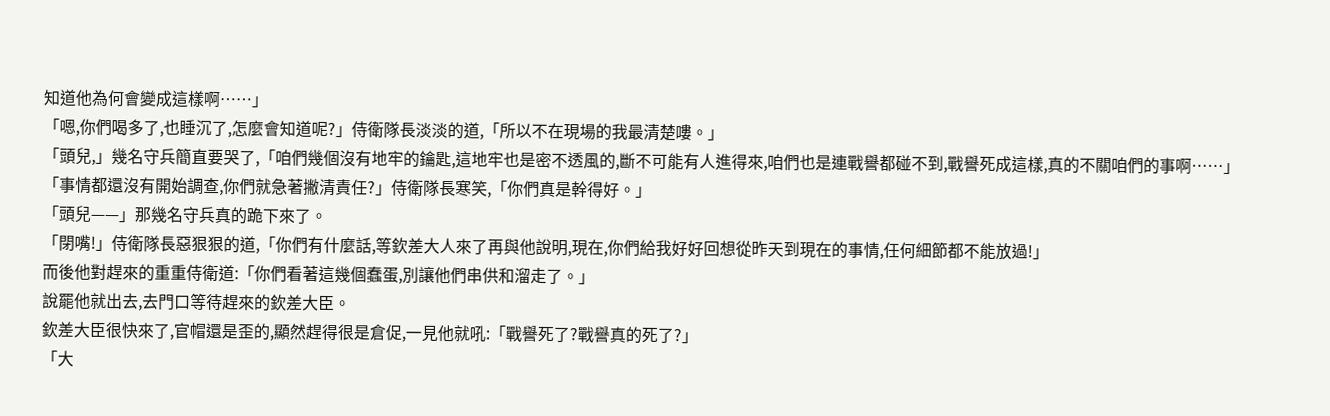知道他為何會變成這樣啊……」
「嗯,你們喝多了,也睡沉了,怎麼會知道呢?」侍衛隊長淡淡的道,「所以不在現場的我最清楚嘍。」
「頭兒,」幾名守兵簡直要哭了,「咱們幾個沒有地牢的鑰匙,這地牢也是密不透風的,斷不可能有人進得來,咱們也是連戰譽都碰不到,戰譽死成這樣,真的不關咱們的事啊……」
「事情都還沒有開始調查,你們就急著撇清責任?」侍衛隊長寒笑,「你們真是幹得好。」
「頭兒——」那幾名守兵真的跪下來了。
「閉嘴!」侍衛隊長惡狠狠的道,「你們有什麼話,等欽差大人來了再與他說明,現在,你們給我好好回想從昨天到現在的事情,任何細節都不能放過!」
而後他對趕來的重重侍衛道:「你們看著這幾個蠢蛋,別讓他們串供和溜走了。」
說罷他就出去,去門口等待趕來的欽差大臣。
欽差大臣很快來了,官帽還是歪的,顯然趕得很是倉促,一見他就吼:「戰譽死了?戰譽真的死了?」
「大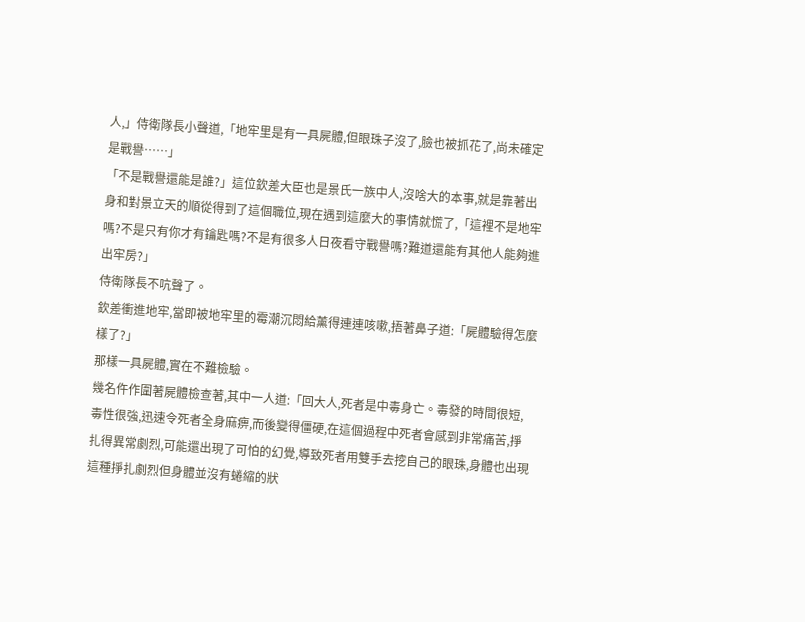人,」侍衛隊長小聲道,「地牢里是有一具屍體,但眼珠子沒了,臉也被抓花了,尚未確定是戰譽……」
「不是戰譽還能是誰?」這位欽差大臣也是景氏一族中人,沒啥大的本事,就是靠著出身和對景立天的順從得到了這個職位,現在遇到這麼大的事情就慌了,「這裡不是地牢嗎?不是只有你才有鑰匙嗎?不是有很多人日夜看守戰譽嗎?難道還能有其他人能夠進出牢房?」
侍衛隊長不吭聲了。
欽差衝進地牢,當即被地牢里的霉潮沉悶給薰得連連咳嗽,捂著鼻子道:「屍體驗得怎麼樣了?」
那樣一具屍體,實在不難檢驗。
幾名仵作圍著屍體檢查著,其中一人道:「回大人,死者是中毒身亡。毒發的時間很短,毒性很強,迅速令死者全身麻痹,而後變得僵硬,在這個過程中死者會感到非常痛苦,掙扎得異常劇烈,可能還出現了可怕的幻覺,導致死者用雙手去挖自己的眼珠,身體也出現這種掙扎劇烈但身體並沒有蜷縮的狀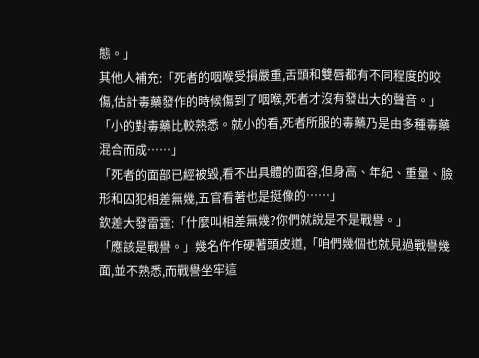態。」
其他人補充:「死者的咽喉受損嚴重,舌頭和雙唇都有不同程度的咬傷,估計毒藥發作的時候傷到了咽喉,死者才沒有發出大的聲音。」
「小的對毒藥比較熟悉。就小的看,死者所服的毒藥乃是由多種毒藥混合而成……」
「死者的面部已經被毀,看不出具體的面容,但身高、年紀、重量、臉形和囚犯相差無幾,五官看著也是挺像的……」
欽差大發雷霆:「什麼叫相差無幾?你們就說是不是戰譽。」
「應該是戰譽。」幾名仵作硬著頭皮道,「咱們幾個也就見過戰譽幾面,並不熟悉,而戰譽坐牢這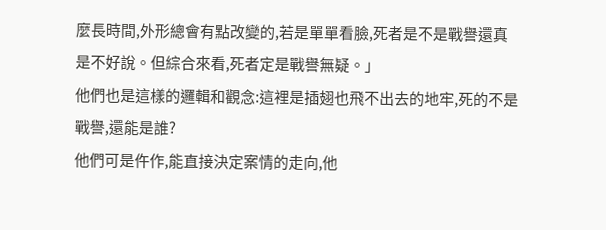麼長時間,外形總會有點改變的,若是單單看臉,死者是不是戰譽還真是不好說。但綜合來看,死者定是戰譽無疑。」
他們也是這樣的邏輯和觀念:這裡是插翅也飛不出去的地牢,死的不是戰譽,還能是誰?
他們可是仵作,能直接決定案情的走向,他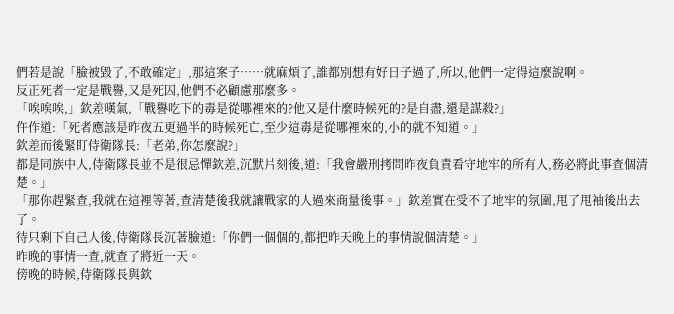們若是說「臉被毀了,不敢確定」,那這案子……就麻煩了,誰都別想有好日子過了,所以,他們一定得這麼說啊。
反正死者一定是戰譽,又是死囚,他們不必顧慮那麼多。
「唉唉唉,」欽差嘆氣,「戰譽吃下的毒是從哪裡來的?他又是什麼時候死的?是自盡,還是謀殺?」
仵作道:「死者應該是昨夜五更過半的時候死亡,至少這毒是從哪裡來的,小的就不知道。」
欽差而後緊盯侍衛隊長:「老弟,你怎麼說?」
都是同族中人,侍衛隊長並不是很忌憚欽差,沉默片刻後,道:「我會嚴刑拷問昨夜負責看守地牢的所有人,務必將此事查個清楚。」
「那你趕緊查,我就在這裡等著,查清楚後我就讓戰家的人過來商量後事。」欽差實在受不了地牢的氛圍,甩了甩袖後出去了。
待只剩下自己人後,侍衛隊長沉著臉道:「你們一個個的,都把昨天晚上的事情說個清楚。」
昨晚的事情一查,就查了將近一天。
傍晚的時候,侍衛隊長與欽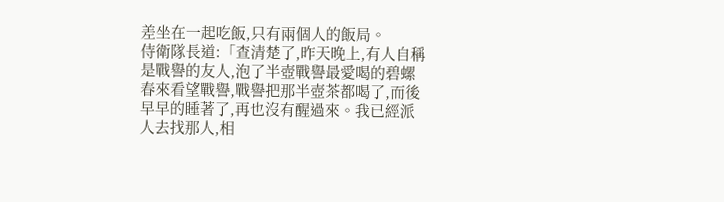差坐在一起吃飯,只有兩個人的飯局。
侍衛隊長道:「查清楚了,昨天晚上,有人自稱是戰譽的友人,泡了半壺戰譽最愛喝的碧螺春來看望戰譽,戰譽把那半壺茶都喝了,而後早早的睡著了,再也沒有醒過來。我已經派人去找那人,相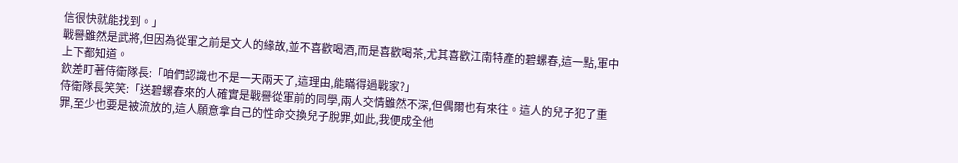信很快就能找到。」
戰譽雖然是武將,但因為從軍之前是文人的緣故,並不喜歡喝酒,而是喜歡喝茶,尤其喜歡江南特產的碧螺春,這一點,軍中上下都知道。
欽差盯著侍衛隊長:「咱們認識也不是一天兩天了,這理由,能瞞得過戰家?」
侍衛隊長笑笑:「送碧螺春來的人確實是戰譽從軍前的同學,兩人交情雖然不深,但偶爾也有來往。這人的兒子犯了重罪,至少也要是被流放的,這人願意拿自己的性命交換兒子脫罪,如此,我便成全他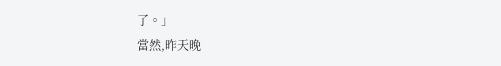了。」
當然,昨天晚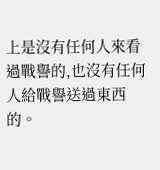上是沒有任何人來看過戰譽的,也沒有任何人給戰譽送過東西的。